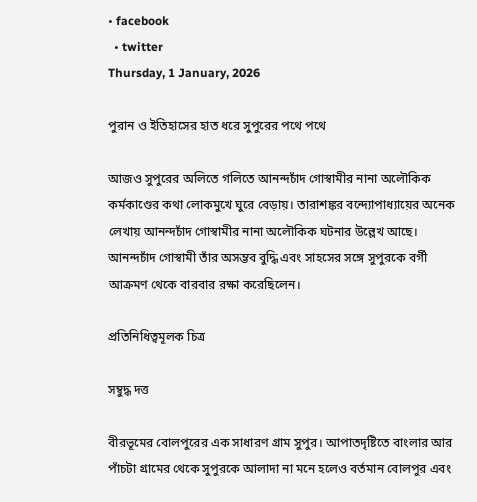• facebook
  • twitter
Thursday, 1 January, 2026

পুরান ও ইতিহাসের হাত ধরে সুপুরের পথে পথে

আজও সুপুরের অলিতে গলিতে আনন্দচাঁদ গোস্বামীর নানা অলৌকিক কর্মকাণ্ডের কথা লোকমুখে ঘুরে বেড়ায়। তারাশঙ্কর বন্দ্যোপাধ্যায়ের অনেক লেখায় আনন্দচাঁদ গোস্বামীর নানা অলৌকিক ঘটনার উল্লেখ আছে। আনন্দচাঁদ গোস্বামী তাঁর অসম্ভব বুদ্ধি এবং সাহসের সঙ্গে সুপুরকে বর্গী আক্রমণ থেকে বারবার রক্ষা করেছিলেন।

প্রতিনিধিত্বমূলক চিত্র

সম্বুদ্ধ দত্ত

বীরভূমের বোলপুরের এক সাধারণ গ্রাম সুপুর। আপাতদৃষ্টিতে বাংলার আর পাঁচটা গ্রামের থেকে সুপুরকে আলাদা না মনে হলেও বর্তমান বোলপুর এবং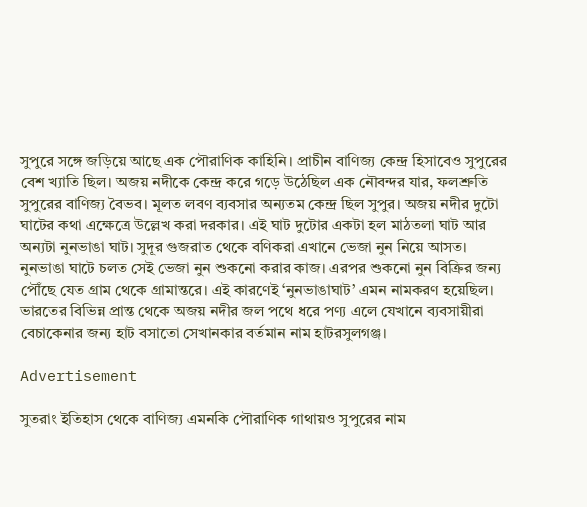সুপুরে সঙ্গে জড়িয়ে আছে এক পৌরাণিক কাহিনি। প্রাচীন বাণিজ্য কেন্দ্র হিসাবেও সুপুরের বেশ খ্যাতি ছিল। অজয় নদীকে কেন্দ্র করে গড়ে উঠেছিল এক নৌবন্দর যার, ফলশ্রুতি সুপুরের বাণিজ্য বৈভব। মূলত লবণ ব্যবসার অন্যতম কেন্দ্র ছিল সুপুর। অজয় নদীর দুটো ঘাটের কথা এক্ষেত্রে উল্লেখ করা দরকার। এই ঘাট দুটোর একটা হল মাঠতলা ঘাট আর অন্যটা নুনভাঙা ঘাট। সুদূর গুজরাত থেকে বণিকরা এখানে ভেজা নুন নিয়ে আসত। নুনভাঙা ঘাটে চলত সেই ভেজা নুন শুকনো করার কাজ। এরপর শুকনো নুন বিক্রির জন্য পৌঁছে যেত গ্রাম থেকে গ্রামান্তরে। এই কারণেই ‘নুনভাঙাঘাট’ এমন নামকরণ হয়েছিল। ভারতের বিভিন্ন প্রান্ত থেকে অজয় নদীর জল পথে ধরে পণ্য এলে যেখানে ব্যবসায়ীরা বেচাকেনার জন্য হাট বসাতো সেখানকার বর্তমান নাম হাটরসুলগঞ্জ।

Advertisement

সুতরাং ইতিহাস থেকে বাণিজ্য এমনকি পৌরাণিক গাথায়ও সুপুরের নাম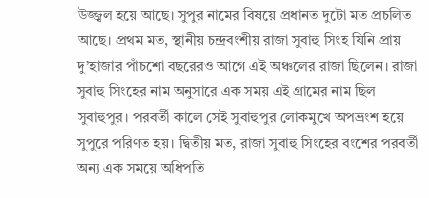উজ্জ্বল হয়ে আছে। সুপুর নামের বিষয়ে প্রধানত দুটো মত প্রচলিত আছে। প্রথম মত, স্থানীয় চন্দ্রবংশীয় রাজা সুবাহু সিংহ যিনি প্রায় দু’হাজার পাঁচশো বছরেরও আগে এই অঞ্চলের রাজা ছিলেন। রাজা সুবাহু সিংহের নাম অনুসারে এক সময় এই গ্রামের নাম ছিল সুবাহুপুর। পরবর্তী কালে সেই সুবাহুপুর লোকমুখে অপভ্রংশ হয়ে সুপুরে পরিণত হয়। দ্বিতীয় মত, রাজা সুবাহু সিংহের বংশের পরবর্তী অন্য এক সময়ে অধিপতি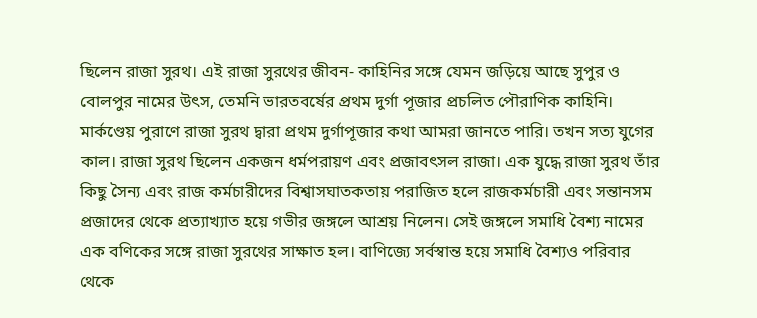ছিলেন রাজা সুরথ। এই রাজা সুরথের জীবন- কাহিনির সঙ্গে যেমন জড়িয়ে আছে সুপুর ও বোলপুর নামের উৎস, তেমনি ভারতবর্ষের প্রথম দুর্গা পূজার প্রচলিত পৌরাণিক কাহিনি। মার্কণ্ডেয় পুরাণে রাজা সুরথ দ্বারা প্রথম দুর্গাপূজার কথা আমরা জানতে পারি। তখন সত্য যুগের কাল। রাজা সুরথ ছিলেন একজন ধর্মপরায়ণ এবং প্রজাবৎসল রাজা। এক যুদ্ধে রাজা সুরথ তাঁর কিছু সৈন্য এবং রাজ কর্মচারীদের বিশ্বাসঘাতকতায় পরাজিত হলে রাজকর্মচারী এবং সন্তানসম প্রজাদের থেকে প্রত্যাখ্যাত হয়ে গভীর জঙ্গলে আশ্রয় নিলেন। সেই জঙ্গলে সমাধি বৈশ্য নামের এক বণিকের সঙ্গে রাজা সুরথের সাক্ষাত হল। বাণিজ্যে সর্বস্বান্ত হয়ে সমাধি বৈশ্যও পরিবার থেকে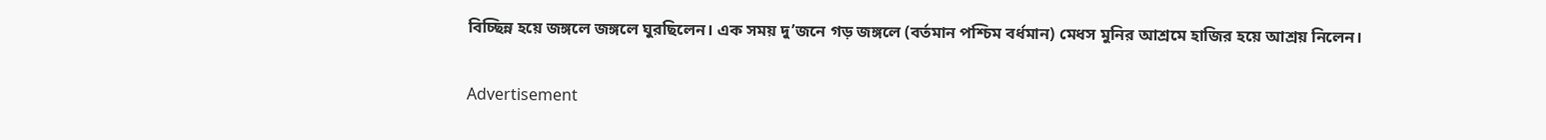বিচ্ছিন্ন হয়ে জঙ্গলে জঙ্গলে ঘুরছিলেন। এক সময় দু’জনে গড় জঙ্গলে (বর্তমান পশ্চিম বর্ধমান) মেধস মুনির আশ্রমে হাজির হয়ে আশ্রয় নিলেন।

Advertisement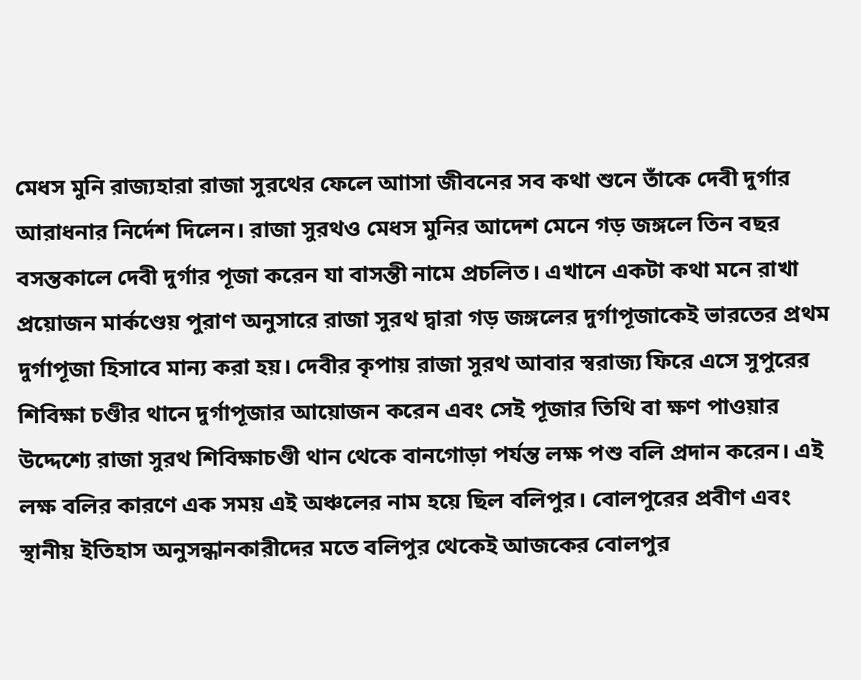মেধস মুনি রাজ্যহারা রাজা সুরথের ফেলে আাসা জীবনের সব কথা শুনে তাঁকে দেবী দুর্গার আরাধনার নির্দেশ দিলেন। রাজা সুরথও মেধস মুনির আদেশ মেনে গড় জঙ্গলে তিন বছর বসন্তকালে দেবী দুর্গার পূজা করেন যা বাসন্তী নামে প্রচলিত। এখানে একটা কথা মনে রাখা প্রয়োজন মার্কণ্ডেয় পুরাণ অনুসারে রাজা সুরথ দ্বারা গড় জঙ্গলের দুর্গাপূজাকেই ভারতের প্রথম দুর্গাপূজা হিসাবে মান্য করা হয়। দেবীর কৃপায় রাজা সুরথ আবার স্বরাজ্য ফিরে এসে সুপুরের শিবিক্ষা চণ্ডীর থানে দুর্গাপূজার আয়োজন করেন এবং সেই পূজার তিথি বা ক্ষণ পাওয়ার উদ্দেশ্যে রাজা সুরথ শিবিক্ষাচণ্ডী থান থেকে বানগোড়া পর্যন্ত লক্ষ পশু বলি প্রদান করেন। এই লক্ষ বলির কারণে এক সময় এই অঞ্চলের নাম হয়ে ছিল বলিপুর। বোলপুরের প্রবীণ এবং স্থানীয় ইতিহাস অনুসন্ধানকারীদের মতে বলিপুর থেকেই আজকের বোলপুর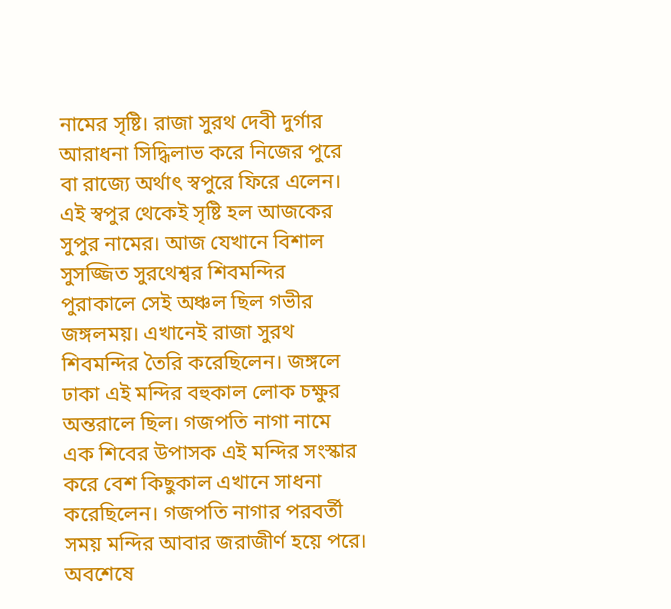নামের সৃষ্টি। রাজা সুরথ দেবী দুর্গার আরাধনা সিদ্ধিলাভ করে নিজের পুরে বা রাজ্যে অর্থাৎ স্বপুরে ফিরে এলেন। এই স্বপুর থেকেই সৃষ্টি হল আজকের সুপুর নামের। আজ যেখানে বিশাল সুসজ্জিত সুরথেশ্বর শিবমন্দির পুরাকালে সেই অঞ্চল ছিল গভীর জঙ্গলময়। এখানেই রাজা সুরথ শিবমন্দির তৈরি করেছিলেন। জঙ্গলে ঢাকা এই মন্দির বহুকাল লোক চক্ষুর অন্তরালে ছিল। গজপতি নাগা নামে এক শিবের উপাসক এই মন্দির সংস্কার করে বেশ কিছুকাল এখানে সাধনা করেছিলেন। গজপতি নাগার পরবর্তী সময় মন্দির আবার জরাজীর্ণ হয়ে পরে। অবশেষে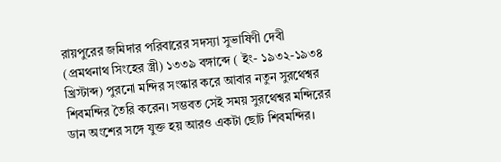রায়পুরের জমিদার পরিবারের সদস্যা সুভাষিণী দেবী (প্রমথনাথ সিংহের স্ত্রী) ১৩৩৯ বঙ্গাব্দে ( ইং- ১৯৩২-১৯৩৪ খ্রিস্টাব্দ) পুরনো মন্দির সংস্কার করে আবার নতুন সুরথেশ্বর শিবমন্দির তৈরি করেন। সম্ভবত সেই সময় সুরথেশ্বর মন্দিরের ডান অংশের সঙ্গে যুক্ত হয় আরও একটা ছোট শিবমন্দির।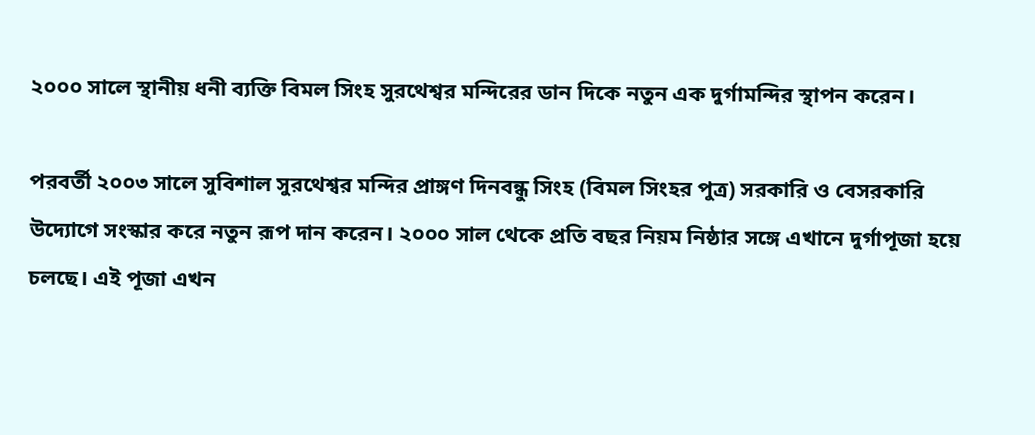২০০০ সালে স্থানীয় ধনী ব্যক্তি বিমল সিংহ সুরথেশ্বর মন্দিরের ডান দিকে নতুন এক দুর্গামন্দির স্থাপন করেন।

পরবর্তী ২০০৩ সালে সুবিশাল সুরথেশ্বর মন্দির প্রাঙ্গণ দিনবন্ধু সিংহ (বিমল সিংহর পুত্র) সরকারি ও বেসরকারি উদ্যোগে সংস্কার করে নতুন রূপ দান করেন। ২০০০ সাল থেকে প্রতি বছর নিয়ম নিষ্ঠার সঙ্গে এখানে দুর্গাপূজা হয়ে চলছে। এই পূজা এখন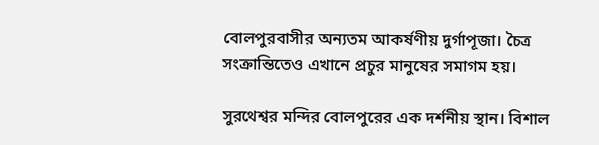বোলপুরবাসীর অন্যতম আকর্ষণীয় দুর্গাপূজা। চৈত্র সংক্রান্তিতেও এখানে প্রচুর মানুষের সমাগম হয়।

সুরথেশ্বর মন্দির বোলপুরের এক দর্শনীয় স্থান। বিশাল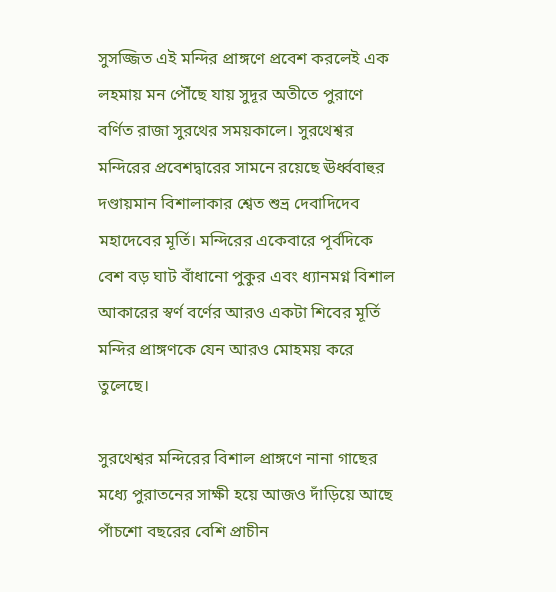সুসজ্জিত এই মন্দির প্রাঙ্গণে প্রবেশ করলেই এক লহমায় মন পৌঁছে যায় সুদূর অতীতে পুরাণে বর্ণিত রাজা সুরথের সময়কালে। সুরথেশ্বর মন্দিরের প্রবেশদ্বারের সামনে রয়েছে ঊর্ধ্ববাহুর দণ্ডায়মান বিশালাকার শ্বেত শুভ্র দেবাদিদেব মহাদেবের মূর্তি। মন্দিরের একেবারে পূর্বদিকে বেশ বড় ঘাট বাঁধানো পুকুর এবং ধ্যানমগ্ন বিশাল আকারের স্বর্ণ বর্ণের আরও একটা শিবের মূর্তি মন্দির প্রাঙ্গণকে যেন আরও মোহময় করে তুলেছে।

সুরথেশ্বর মন্দিরের বিশাল প্রাঙ্গণে নানা গাছের মধ্যে পুরাতনের সাক্ষী হয়ে আজও দাঁড়িয়ে আছে পাঁচশো বছরের বেশি প্রাচীন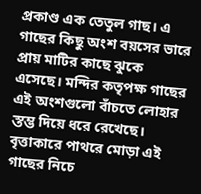প্রকাণ্ড এক তেতুল গাছ। এ গাছের কিছু অংশ বয়সের ভারে প্রায় মাটির কাছে ঝুকে এসেছে। মন্দির কতৃপক্ষ গাছের এই অংশগুলো বাঁচতে লোহার স্তম্ভ দিয়ে ধরে রেখেছে। বৃত্তাকারে পাথরে মোড়া এই গাছের নিচে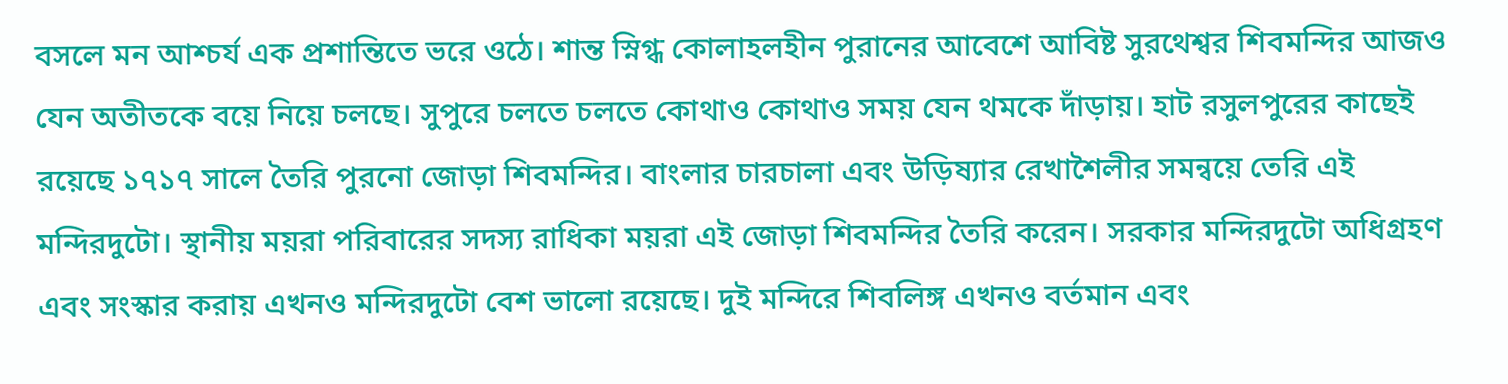বসলে মন আশ্চর্য এক প্রশান্তিতে ভরে ওঠে। শান্ত স্নিগ্ধ কোলাহলহীন পুরানের আবেশে আবিষ্ট সুরথেশ্বর শিবমন্দির আজও যেন অতীতকে বয়ে নিয়ে চলছে। সুপুরে চলতে চলতে কোথাও কোথাও সময় যেন থমকে দাঁড়ায়। হাট রসুলপুরের কাছেই রয়েছে ১৭১৭ সালে তৈরি পুরনো জোড়া শিবমন্দির। বাংলার চারচালা এবং উড়িষ্যার রেখাশৈলীর সমন্বয়ে তেরি এই মন্দিরদুটো। স্থানীয় ময়রা পরিবারের সদস্য রাধিকা ময়রা এই জোড়া শিবমন্দির তৈরি করেন। সরকার মন্দিরদুটো অধিগ্রহণ এবং সংস্কার করায় এখনও মন্দিরদুটো বেশ ভালো রয়েছে। দুই মন্দিরে শিবলিঙ্গ এখনও বর্তমান এবং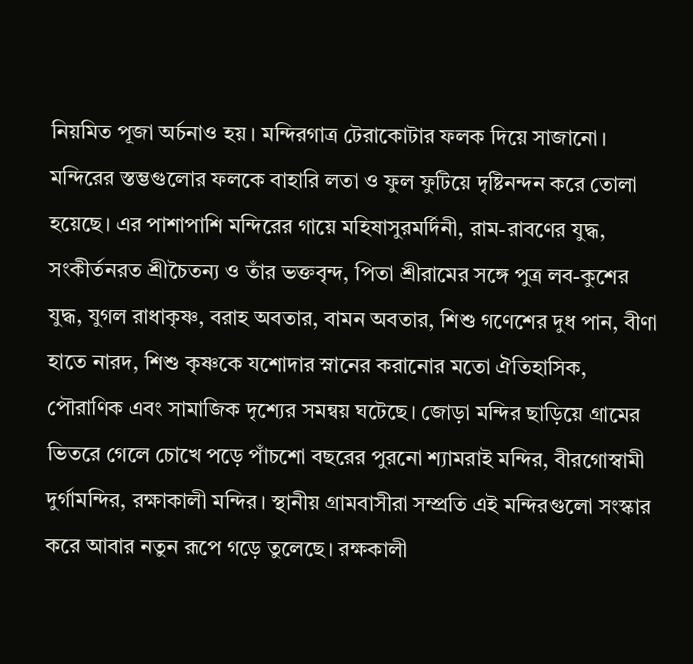নিয়মিত পূজা অর্চনাও হয়। মন্দিরগাত্র টেরাকোটার ফলক দিয়ে সাজানো। মন্দিরের স্তম্ভগুলোর ফলকে বাহারি লতা ও ফুল ফুটিয়ে দৃষ্টিনন্দন করে তোলা হয়েছে। এর পাশাপাশি মন্দিরের গায়ে মহিষাসুরমর্দিনী, রাম-রাবণের যুদ্ধ, সংকীর্তনরত শ্রীচৈতন্য ও তাঁর ভক্তবৃন্দ, পিতা শ্রীরামের সঙ্গে পুত্র লব-কুশের যুদ্ধ, যুগল রাধাকৃষ্ণ, বরাহ অবতার, বামন অবতার, শিশু গণেশের দুধ পান, বীণা হাতে নারদ, শিশু কৃষ্ণকে যশোদার স্নানের করানোর মতো ঐতিহাসিক, পৌরাণিক এবং সামাজিক দৃশ্যের সমন্বয় ঘটেছে। জোড়া মন্দির ছাড়িয়ে গ্রামের ভিতরে গেলে চোখে পড়ে পাঁচশো বছরের পুরনো শ্যামরাই মন্দির, বীরগোস্বামী দুর্গামন্দির, রক্ষাকালী মন্দির। স্থানীয় গ্রামবাসীরা সম্প্রতি এই মন্দিরগুলো সংস্কার করে আবার নতুন রূপে গড়ে তুলেছে। রক্ষকালী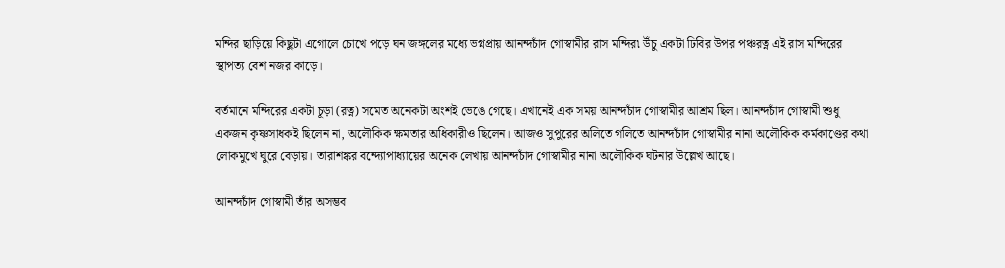মন্দির ছাড়িয়ে কিছুটা এগোলে চোখে পড়ে ঘন জঙ্গলের মধ্যে ভগ্নপ্রায় আনন্দচাঁদ গোস্বামীর রাস মন্দির৷ উঁচু একটা ঢিবির উপর পঞ্চরত্ন এই রাস মন্দিরের স্থাপত্য বেশ নজর কাড়ে।

বর্তমানে মন্দিরের একটা চূড়া (রত্ন) সমেত অনেকটা অংশই ভেঙে গেছে। এখানেই এক সময় আনন্দচাঁদ গোস্বামীর আশ্রম ছিল। আনন্দচাঁদ গোস্বামী শুধু একজন কৃষ্ণসাধকই ছিলেন না, অলৌকিক ক্ষমতার অধিকারীও ছিলেন। আজও সুপুরের অলিতে গলিতে আনন্দচাঁদ গোস্বামীর নানা অলৌকিক কর্মকাণ্ডের কথা লোকমুখে ঘুরে বেড়ায়। তারাশঙ্কর বন্দ্যোপাধ্যায়ের অনেক লেখায় আনন্দচাঁদ গোস্বামীর নানা অলৌকিক ঘটনার উল্লেখ আছে।

আনন্দচাঁদ গোস্বামী তাঁর অসম্ভব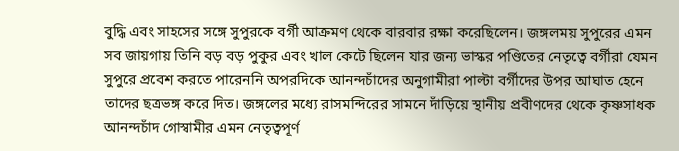বুদ্ধি এবং সাহসের সঙ্গে সুপুরকে বর্গী আক্রমণ থেকে বারবার রক্ষা করেছিলেন। জঙ্গলময় সুপুরের এমন সব জায়গায় তিনি বড় বড় পুকুর এবং খাল কেটে ছিলেন যার জন্য ভাস্কর পণ্ডিতের নেতৃত্বে বর্গীরা যেমন সুপুরে প্রবেশ করতে পারেননি অপরদিকে আনন্দচাঁদের অনুগামীরা পাল্টা বর্গীদের উপর আঘাত হেনে তাদের ছত্রভঙ্গ করে দিত। জঙ্গলের মধ্যে রাসমন্দিরের সামনে দাঁড়িয়ে স্থানীয় প্রবীণদের থেকে কৃষ্ণসাধক আনন্দচাঁদ গোস্বামীর এমন নেতৃত্বপূর্ণ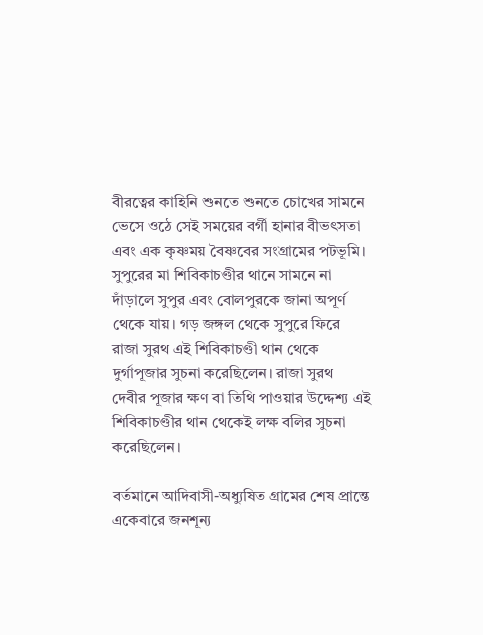বীরত্বের কাহিনি শুনতে শুনতে চোখের সামনে ভেসে ওঠে সেই সময়ের বর্গী হানার বীভৎসতা এবং এক কৃষ্ণময় বৈষ্ণবের সংগ্রামের পটভূমি। সুপুরের মা শিবিকাচণ্ডীর থানে সামনে না দাঁড়ালে সুপুর এবং বোলপুরকে জানা অপূর্ণ থেকে যায়। গড় জঙ্গল থেকে সুপুরে ফিরে রাজা সুরথ এই শিবিকাচণ্ডী থান থেকে দুর্গাপূজার সুচনা করেছিলেন। রাজা সুরথ দেবীর পূজার ক্ষণ বা তিথি পাওয়ার উদ্দেশ্য এই শিবিকাচণ্ডীর থান থেকেই লক্ষ বলির সুচনা করেছিলেন।

বর্তমানে আদিবাসী-অধ্যুষিত গ্রামের শেষ প্রান্তে একেবারে জনশূন্য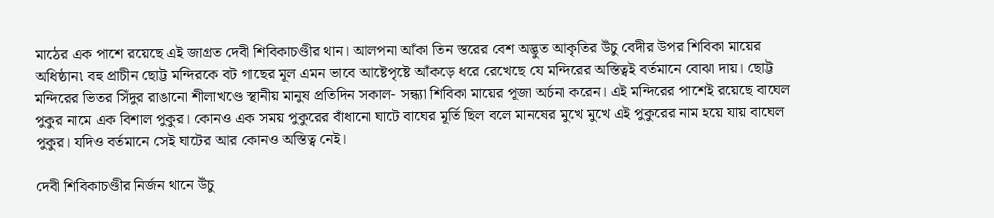মাঠের এক পাশে রয়েছে এই জাগ্রত দেবী শিবিকাচণ্ডীর থান। আলপনা আঁকা তিন স্তরের বেশ অদ্ভুত আকৃতির উঁচু বেদীর উপর শিবিকা মায়ের অধিষ্ঠান৷ বহু প্রাচীন ছোট্ট মন্দিরকে বট গাছের মূল এমন ভাবে আষ্টেপৃষ্টে আঁকড়ে ধরে রেখেছে যে মন্দিরের অস্তিত্বই বর্তমানে বোঝা দায়। ছোট্ট মন্দিরের ভিতর সিঁদুর রাঙানো শীলাখণ্ডে স্থানীয় মানুষ প্রতিদিন সকাল- সন্ধ্যা শিবিকা মায়ের পূজা অর্চনা করেন। এই মন্দিরের পাশেই রয়েছে বাঘেল পুকুর নামে এক বিশাল পুকুর। কোনও এক সময় পুকুরের বাঁধানো ঘাটে বাঘের মূর্তি ছিল বলে মানষের মুখে মুখে এই পুকুরের নাম হয়ে যায় বাঘেল পুকুর। যদিও বর্তমানে সেই ঘাটের আর কোনও অস্তিত্ব নেই।

দেবী শিবিকাচণ্ডীর নির্জন থানে উঁচু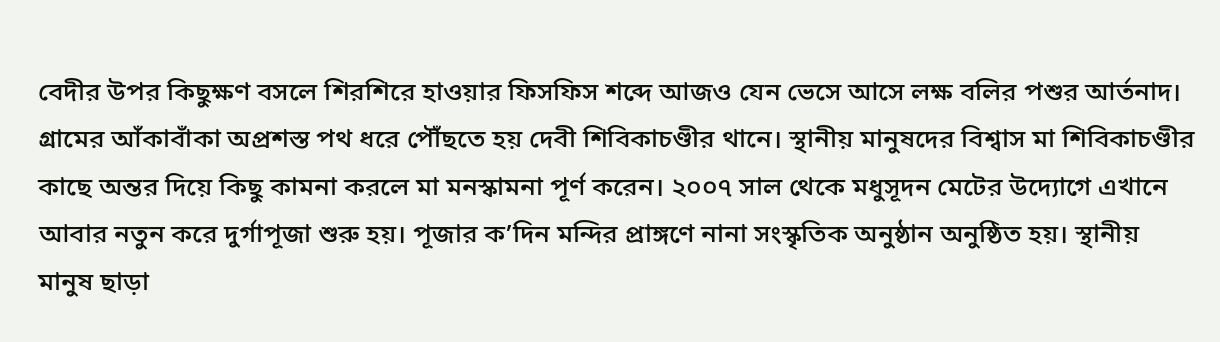বেদীর উপর কিছুক্ষণ বসলে শিরশিরে হাওয়ার ফিসফিস শব্দে আজও যেন ভেসে আসে লক্ষ বলির পশুর আর্তনাদ। গ্রামের আঁকাবাঁকা অপ্রশস্ত পথ ধরে পৌঁছতে হয় দেবী শিবিকাচণ্ডীর থানে। স্থানীয় মানুষদের বিশ্বাস মা শিবিকাচণ্ডীর কাছে অন্তর দিয়ে কিছু কামনা করলে মা মনস্কামনা পূর্ণ করেন। ২০০৭ সাল থেকে মধুসূদন মেটের উদ্যোগে এখানে আবার নতুন করে দুর্গাপূজা শুরু হয়। পূজার ক’দিন মন্দির প্রাঙ্গণে নানা সংস্কৃতিক অনুষ্ঠান অনুষ্ঠিত হয়। স্থানীয় মানুষ ছাড়া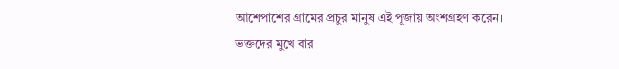আশেপাশের গ্রামের প্রচুর মানুষ এই পূজায় অংশগ্রহণ করেন। ভক্তদের মুখে বার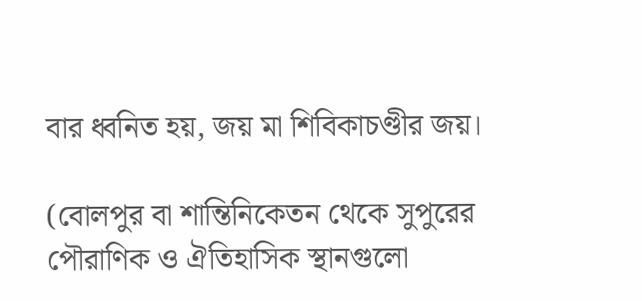বার ধ্বনিত হয়, জয় মা শিবিকাচণ্ডীর জয়।

(বোলপুর বা শান্তিনিকেতন থেকে সুপুরের পৌরাণিক ও ঐতিহাসিক স্থানগুলো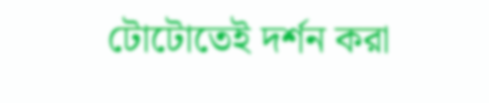টোটোতেই দর্শন করা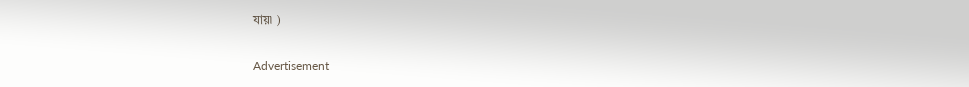যায়৷ )

Advertisement